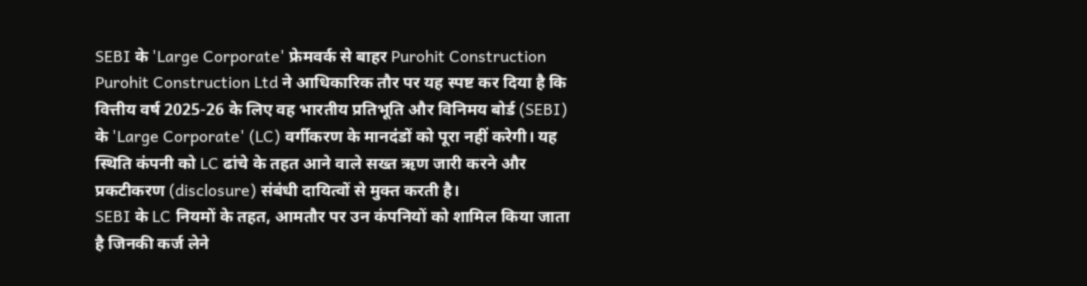SEBI के 'Large Corporate' फ्रेमवर्क से बाहर Purohit Construction
Purohit Construction Ltd ने आधिकारिक तौर पर यह स्पष्ट कर दिया है कि वित्तीय वर्ष 2025-26 के लिए वह भारतीय प्रतिभूति और विनिमय बोर्ड (SEBI) के 'Large Corporate' (LC) वर्गीकरण के मानदंडों को पूरा नहीं करेगी। यह स्थिति कंपनी को LC ढांचे के तहत आने वाले सख्त ऋण जारी करने और प्रकटीकरण (disclosure) संबंधी दायित्वों से मुक्त करती है।
SEBI के LC नियमों के तहत, आमतौर पर उन कंपनियों को शामिल किया जाता है जिनकी कर्ज लेने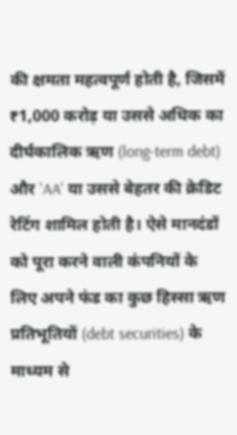की क्षमता महत्वपूर्ण होती है, जिसमें ₹1,000 करोड़ या उससे अधिक का दीर्घकालिक ऋण (long-term debt) और 'AA' या उससे बेहतर की क्रेडिट रेटिंग शामिल होती है। ऐसे मानदंडों को पूरा करने वाली कंपनियों के लिए अपने फंड का कुछ हिस्सा ऋण प्रतिभूतियों (debt securities) के माध्यम से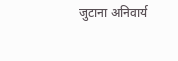जुटाना अनिवार्य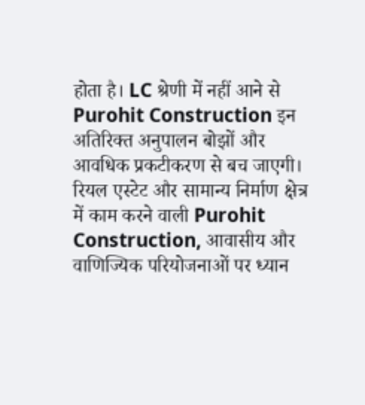होता है। LC श्रेणी में नहीं आने से Purohit Construction इन अतिरिक्त अनुपालन बोझों और आवधिक प्रकटीकरण से बच जाएगी।
रियल एस्टेट और सामान्य निर्माण क्षेत्र में काम करने वाली Purohit Construction, आवासीय और वाणिज्यिक परियोजनाओं पर ध्यान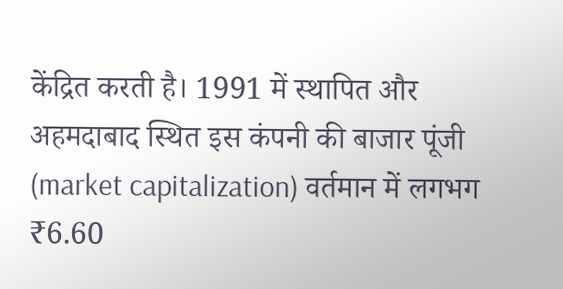केंद्रित करती है। 1991 में स्थापित और अहमदाबाद स्थित इस कंपनी की बाजार पूंजी (market capitalization) वर्तमान में लगभग ₹6.60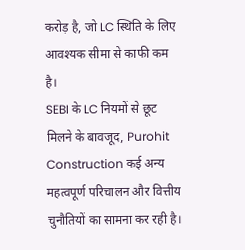करोड़ है, जो LC स्थिति के लिए आवश्यक सीमा से काफी कम है।
SEBI के LC नियमों से छूट मिलने के बावजूद, Purohit Construction कई अन्य महत्वपूर्ण परिचालन और वित्तीय चुनौतियों का सामना कर रही है।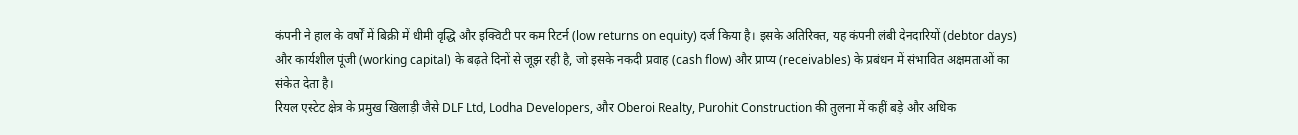कंपनी ने हाल के वर्षों में बिक्री में धीमी वृद्धि और इक्विटी पर कम रिटर्न (low returns on equity) दर्ज किया है। इसके अतिरिक्त, यह कंपनी लंबी देनदारियों (debtor days) और कार्यशील पूंजी (working capital) के बढ़ते दिनों से जूझ रही है, जो इसके नकदी प्रवाह (cash flow) और प्राप्य (receivables) के प्रबंधन में संभावित अक्षमताओं का संकेत देता है।
रियल एस्टेट क्षेत्र के प्रमुख खिलाड़ी जैसे DLF Ltd, Lodha Developers, और Oberoi Realty, Purohit Construction की तुलना में कहीं बड़े और अधिक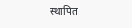स्थापित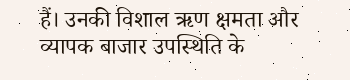हैं। उनकी विशाल ऋण क्षमता और व्यापक बाजार उपस्थिति के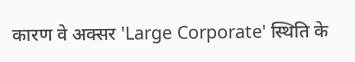कारण वे अक्सर 'Large Corporate' स्थिति के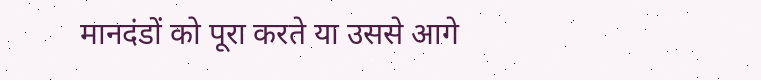मानदंडों को पूरा करते या उससे आगे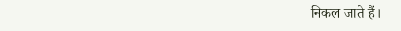निकल जाते हैं।